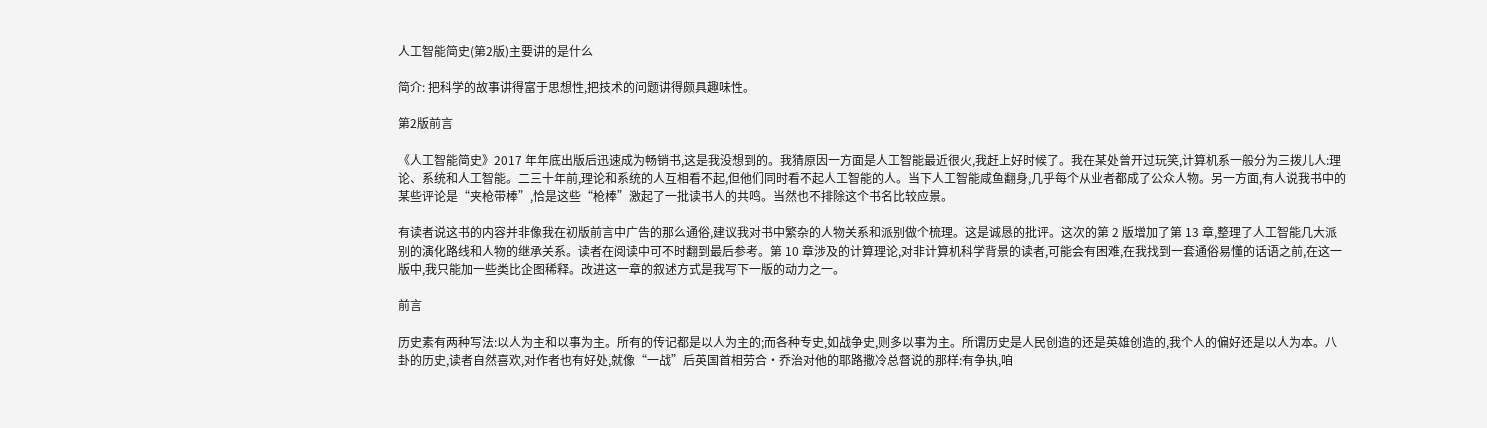人工智能简史(第2版)主要讲的是什么

简介: 把科学的故事讲得富于思想性,把技术的问题讲得颇具趣味性。

第2版前言

《人工智能简史》2017 年年底出版后迅速成为畅销书,这是我没想到的。我猜原因一方面是人工智能最近很火,我赶上好时候了。我在某处曾开过玩笑,计算机系一般分为三拨儿人:理论、系统和人工智能。二三十年前,理论和系统的人互相看不起,但他们同时看不起人工智能的人。当下人工智能咸鱼翻身,几乎每个从业者都成了公众人物。另一方面,有人说我书中的某些评论是“夹枪带棒”,恰是这些“枪棒”激起了一批读书人的共鸣。当然也不排除这个书名比较应景。

有读者说这书的内容并非像我在初版前言中广告的那么通俗,建议我对书中繁杂的人物关系和派别做个梳理。这是诚恳的批评。这次的第 2 版增加了第 13 章,整理了人工智能几大派别的演化路线和人物的继承关系。读者在阅读中可不时翻到最后参考。第 10 章涉及的计算理论,对非计算机科学背景的读者,可能会有困难,在我找到一套通俗易懂的话语之前,在这一版中,我只能加一些类比企图稀释。改进这一章的叙述方式是我写下一版的动力之一。

前言

历史素有两种写法:以人为主和以事为主。所有的传记都是以人为主的;而各种专史,如战争史,则多以事为主。所谓历史是人民创造的还是英雄创造的,我个人的偏好还是以人为本。八卦的历史,读者自然喜欢,对作者也有好处,就像“一战”后英国首相劳合·乔治对他的耶路撒冷总督说的那样:有争执,咱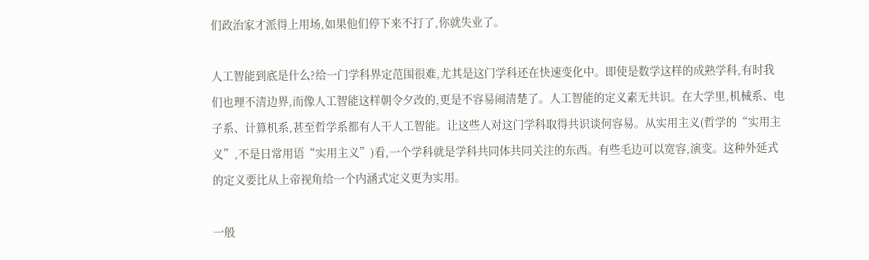们政治家才派得上用场,如果他们停下来不打了,你就失业了。

人工智能到底是什么?给一门学科界定范围很难,尤其是这门学科还在快速变化中。即使是数学这样的成熟学科,有时我们也理不清边界,而像人工智能这样朝令夕改的,更是不容易闹清楚了。人工智能的定义素无共识。在大学里,机械系、电子系、计算机系,甚至哲学系都有人干人工智能。让这些人对这门学科取得共识谈何容易。从实用主义(哲学的“实用主义”,不是日常用语“实用主义”)看,一个学科就是学科共同体共同关注的东西。有些毛边可以宽容,演变。这种外延式的定义要比从上帝视角给一个内涵式定义更为实用。

一般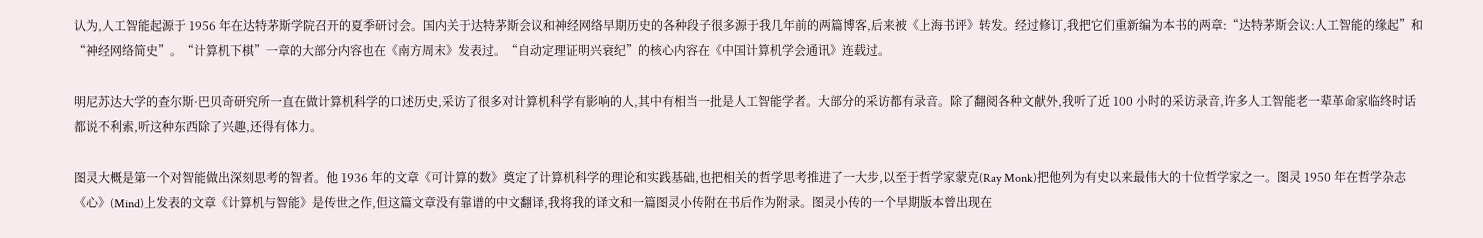认为,人工智能起源于 1956 年在达特茅斯学院召开的夏季研讨会。国内关于达特茅斯会议和神经网络早期历史的各种段子很多源于我几年前的两篇博客,后来被《上海书评》转发。经过修订,我把它们重新编为本书的两章:“达特茅斯会议:人工智能的缘起”和“神经网络简史”。“计算机下棋”一章的大部分内容也在《南方周末》发表过。“自动定理证明兴衰纪”的核心内容在《中国计算机学会通讯》连载过。

明尼苏达大学的查尔斯·巴贝奇研究所一直在做计算机科学的口述历史,采访了很多对计算机科学有影响的人,其中有相当一批是人工智能学者。大部分的采访都有录音。除了翻阅各种文献外,我听了近 100 小时的采访录音,许多人工智能老一辈革命家临终时话都说不利索,听这种东西除了兴趣,还得有体力。

图灵大概是第一个对智能做出深刻思考的智者。他 1936 年的文章《可计算的数》奠定了计算机科学的理论和实践基础,也把相关的哲学思考推进了一大步,以至于哲学家蒙克(Ray Monk)把他列为有史以来最伟大的十位哲学家之一。图灵 1950 年在哲学杂志《心》(Mind)上发表的文章《计算机与智能》是传世之作,但这篇文章没有靠谱的中文翻译,我将我的译文和一篇图灵小传附在书后作为附录。图灵小传的一个早期版本曾出现在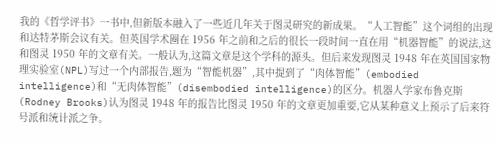我的《哲学评书》一书中,但新版本融入了一些近几年关于图灵研究的新成果。“人工智能”这个词组的出现和达特茅斯会议有关。但英国学术圈在 1956 年之前和之后的很长一段时间一直在用“机器智能”的说法,这和图灵 1950 年的文章有关。一般认为,这篇文章是这个学科的源头。但后来发现图灵 1948 年在英国国家物理实验室(NPL)写过一个内部报告,题为“智能机器”,其中提到了“肉体智能”(embodied intelligence)和“无肉体智能”(disembodied intelligence)的区分。机器人学家布鲁克斯(Rodney Brooks)认为图灵 1948 年的报告比图灵 1950 年的文章更加重要,它从某种意义上预示了后来符号派和统计派之争。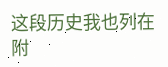这段历史我也列在附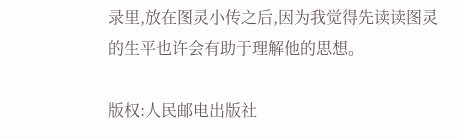录里,放在图灵小传之后,因为我觉得先读读图灵的生平也许会有助于理解他的思想。

版权:人民邮电出版社